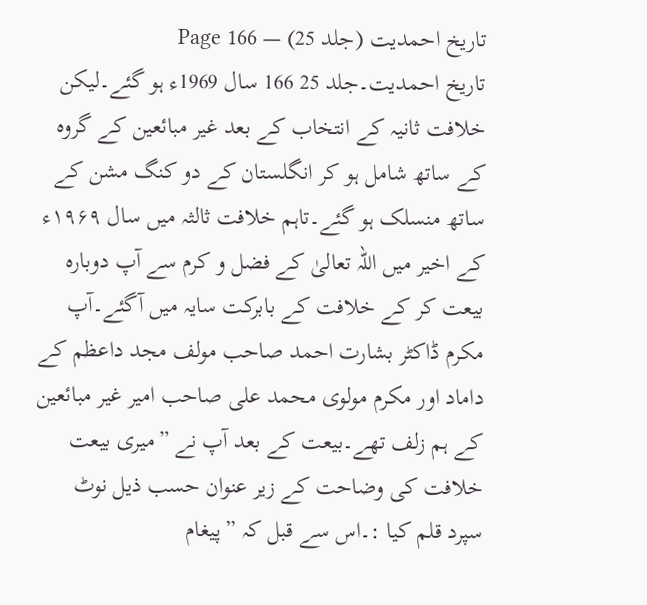تاریخ احمدیت (جلد 25) — Page 166
تاریخ احمدیت۔جلد 25 166 سال 1969ء ہو گئے۔لیکن خلافت ثانیہ کے انتخاب کے بعد غیر مبائعین کے گروہ کے ساتھ شامل ہو کر انگلستان کے دو کنگ مشن کے ساتھ منسلک ہو گئے۔تاہم خلافت ثالثہ میں سال ۱۹۶۹ء کے اخیر میں اللہ تعالیٰ کے فضل و کرم سے آپ دوبارہ بیعت کر کے خلافت کے بابرکت سایہ میں آگئے۔آپ مکرم ڈاکٹر بشارت احمد صاحب مولف مجد داعظم کے داماد اور مکرم مولوی محمد علی صاحب امیر غیر مبائعین کے ہم زلف تھے۔بیعت کے بعد آپ نے ”میری بیعت خلافت کی وضاحت کے زیر عنوان حسب ذیل نوٹ سپرد قلم کیا :۔اس سے قبل کہ ”پیغام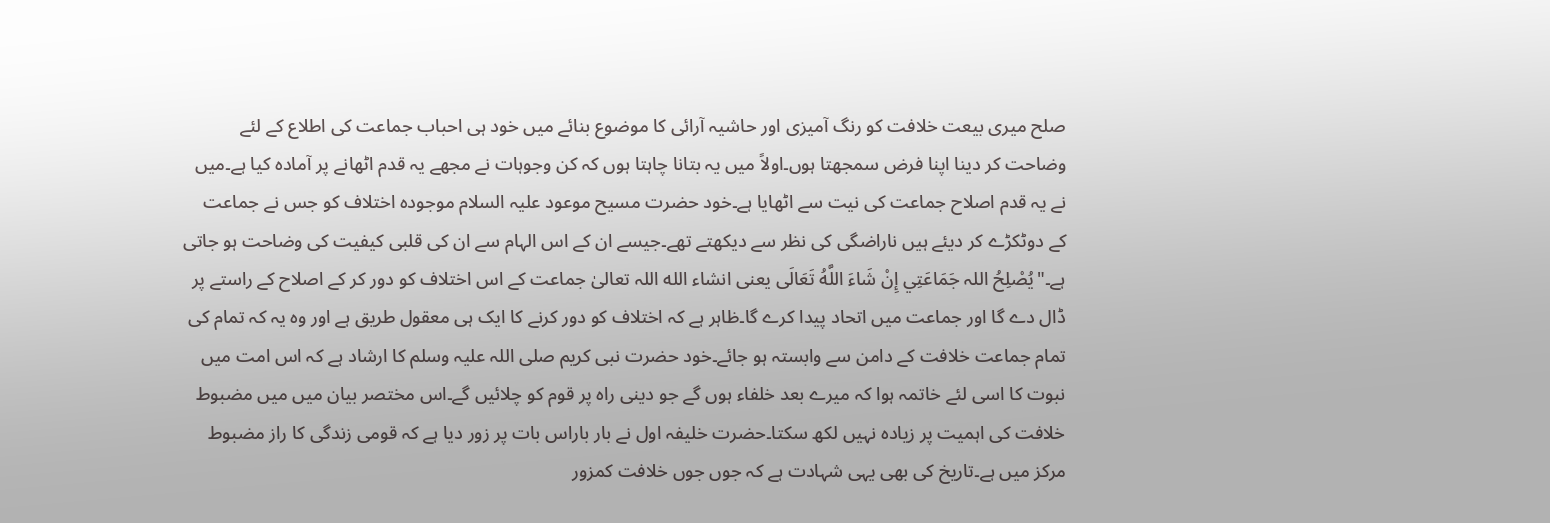صلح میری بیعت خلافت کو رنگ آمیزی اور حاشیہ آرائی کا موضوع بنائے میں خود ہی احباب جماعت کی اطلاع کے لئے وضاحت کر دینا اپنا فرض سمجھتا ہوں۔اولاً میں یہ بتانا چاہتا ہوں کہ کن وجوہات نے مجھے یہ قدم اٹھانے پر آمادہ کیا ہے۔میں نے یہ قدم اصلاح جماعت کی نیت سے اٹھایا ہے۔خود حضرت مسیح موعود علیہ السلام موجودہ اختلاف کو جس نے جماعت کے دوٹکڑے کر دیئے ہیں ناراضگی کی نظر سے دیکھتے تھے۔جیسے ان کے اس الہام سے ان کی قلبی کیفیت کی وضاحت ہو جاتی ہے۔"يُصْلِحُ اللہ جَمَاعَتِي إِنْ شَاءَ اللَّهُ تَعَالَى یعنی انشاء الله اللہ تعالیٰ جماعت کے اس اختلاف کو دور کر کے اصلاح کے راستے پر ڈال دے گا اور جماعت میں اتحاد پیدا کرے گا۔ظاہر ہے کہ اختلاف کو دور کرنے کا ایک ہی معقول طریق ہے اور وہ یہ کہ تمام کی تمام جماعت خلافت کے دامن سے وابستہ ہو جائے۔خود حضرت نبی کریم صلی اللہ علیہ وسلم کا ارشاد ہے کہ اس امت میں نبوت کا اسی لئے خاتمہ ہوا کہ میرے بعد خلفاء ہوں گے جو دینی راہ پر قوم کو چلائیں گے۔اس مختصر بیان میں میں مضبوط خلافت کی اہمیت پر زیادہ نہیں لکھ سکتا۔حضرت خلیفہ اول نے بار باراس بات پر زور دیا ہے کہ قومی زندگی کا راز مضبوط مرکز میں ہے۔تاریخ کی بھی یہی شہادت ہے کہ جوں جوں خلافت کمزور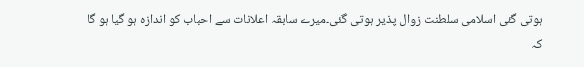ہوتی گئی اسلامی سلطنت زوال پذیر ہوتی گئی۔میرے سابقہ اعلانات سے احباب کو اندازہ ہو گیا ہو گا کہ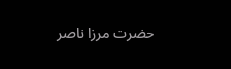حضرت مرزا ناصر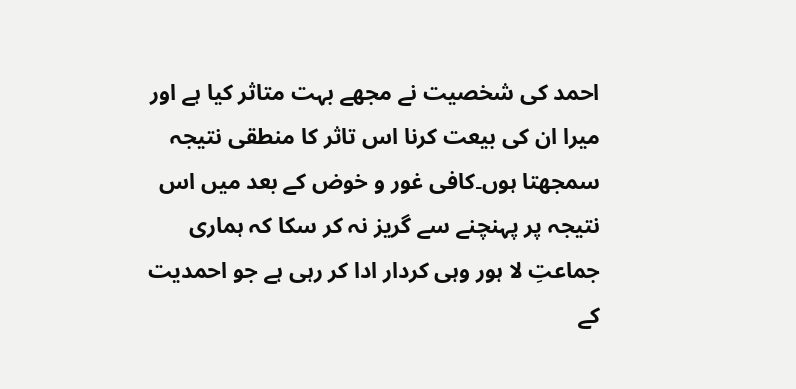احمد کی شخصیت نے مجھے بہت متاثر کیا ہے اور میرا ان کی بیعت کرنا اس تاثر کا منطقی نتیجہ سمجھتا ہوں۔کافی غور و خوض کے بعد میں اس نتیجہ پر پہنچنے سے گریز نہ کر سکا کہ ہماری جماعتِ لا ہور وہی کردار ادا کر رہی ہے جو احمدیت کے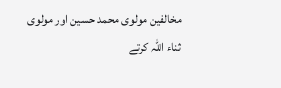مخالفین مولوی محمد حسین اور مولوی ثناء اللہ کرتے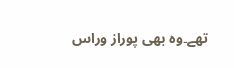تھے۔وہ بھی پوراز وراس